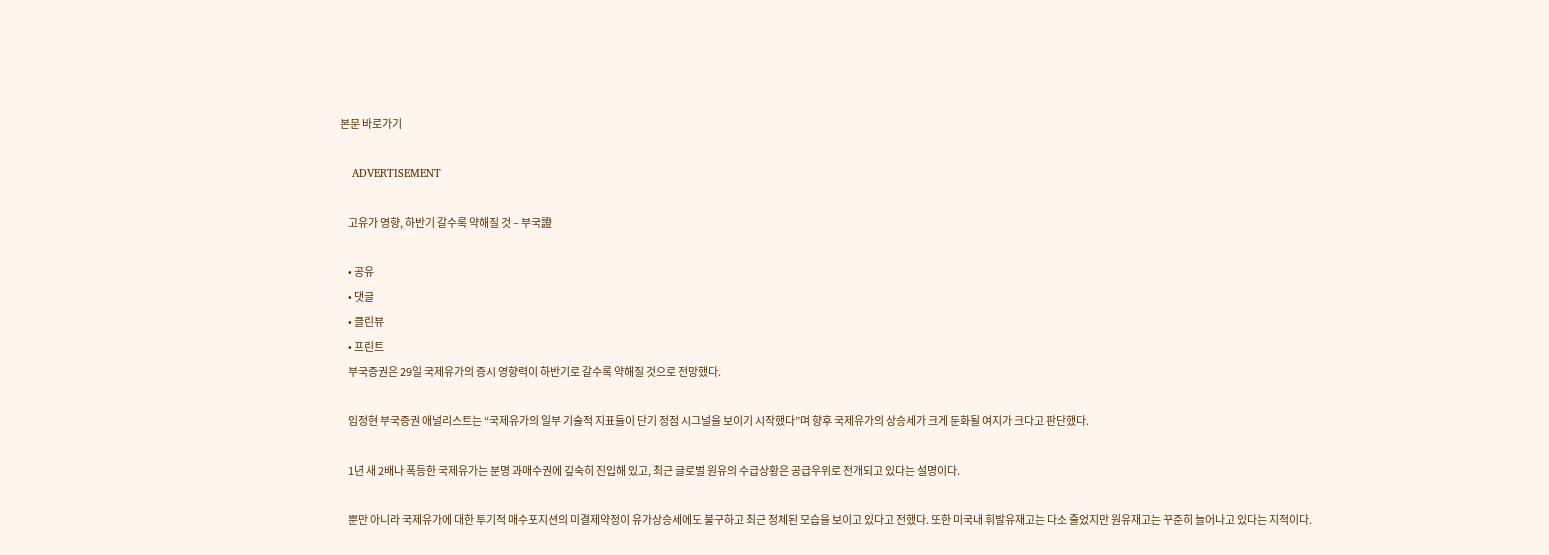본문 바로가기

    ADVERTISEMENT

    고유가 영향, 하반기 갈수록 약해질 것 – 부국證

    • 공유
    • 댓글
    • 클린뷰
    • 프린트
    부국증권은 29일 국제유가의 증시 영향력이 하반기로 갈수록 약해질 것으로 전망했다.

    임정현 부국증권 애널리스트는 “국제유가의 일부 기술적 지표들이 단기 정점 시그널을 보이기 시작했다”며 향후 국제유가의 상승세가 크게 둔화될 여지가 크다고 판단했다.

    1년 새 2배나 폭등한 국제유가는 분명 과매수권에 깊숙히 진입해 있고, 최근 글로벌 원유의 수급상황은 공급우위로 전개되고 있다는 설명이다.

    뿐만 아니라 국제유가에 대한 투기적 매수포지션의 미결제약정이 유가상승세에도 불구하고 최근 정체된 모습을 보이고 있다고 전했다. 또한 미국내 휘발유재고는 다소 줄었지만 원유재고는 꾸준히 늘어나고 있다는 지적이다.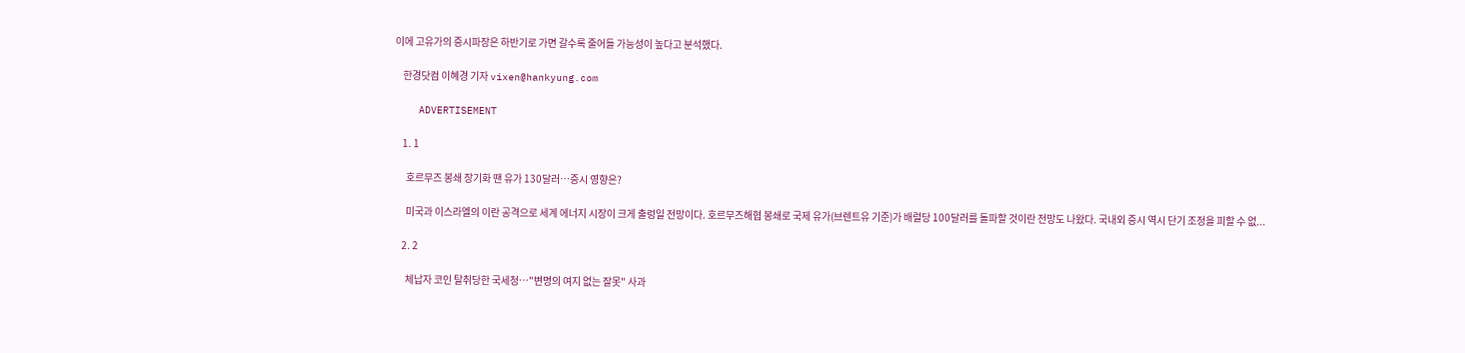이에 고유가의 증시파장은 하반기로 가면 갈수록 줄어들 가능성이 높다고 분석했다.

    한경닷컴 이혜경 기자 vixen@hankyung.com

    ADVERTISEMENT

    1. 1

      호르무즈 봉쇄 장기화 땐 유가 130달러…증시 영향은?

      미국과 이스라엘의 이란 공격으로 세계 에너지 시장이 크게 출렁일 전망이다. 호르무즈해협 봉쇄로 국제 유가(브렌트유 기준)가 배럴당 100달러를 돌파할 것이란 전망도 나왔다. 국내외 증시 역시 단기 조정을 피할 수 없...

    2. 2

      체납자 코인 탈취당한 국세청…"변명의 여지 없는 잘못" 사과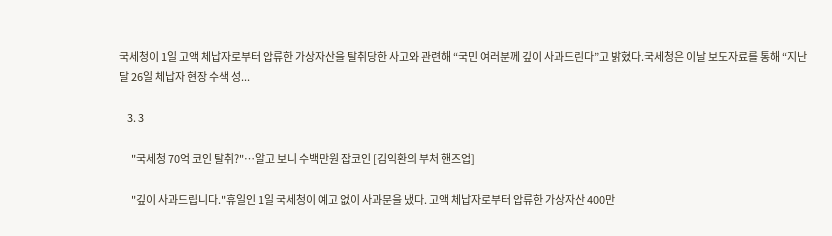국세청이 1일 고액 체납자로부터 압류한 가상자산을 탈취당한 사고와 관련해 “국민 여러분께 깊이 사과드린다”고 밝혔다.국세청은 이날 보도자료를 통해 “지난달 26일 체납자 현장 수색 성...

    3. 3

      "국세청 70억 코인 탈취?"…알고 보니 수백만원 잡코인 [김익환의 부처 핸즈업]

      "깊이 사과드립니다."휴일인 1일 국세청이 예고 없이 사과문을 냈다. 고액 체납자로부터 압류한 가상자산 400만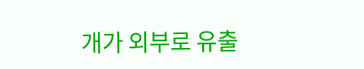개가 외부로 유출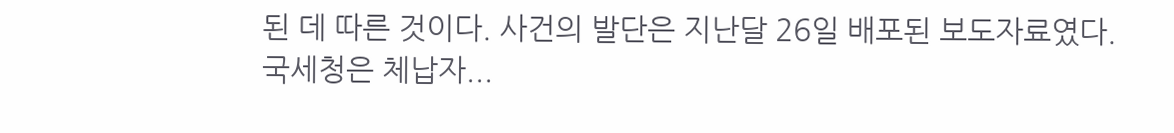된 데 따른 것이다. 사건의 발단은 지난달 26일 배포된 보도자료였다. 국세청은 체납자...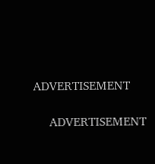ADVERTISEMENT

    ADVERTISEMENT